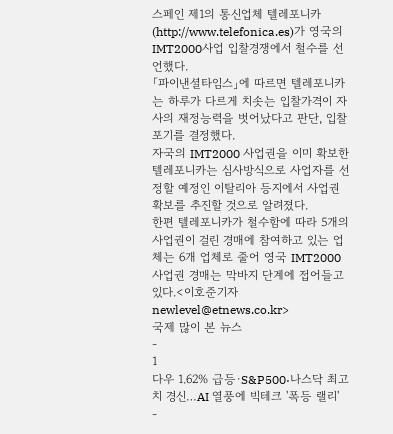스페인 제1의 통신업체 텔레포니카(http://www.telefonica.es)가 영국의 IMT2000사업 입찰경쟁에서 철수를 선언했다.
「파이낸셜타임스」에 따르면 텔레포니카는 하루가 다르게 치솟는 입찰가격이 자사의 재정능력을 벗어났다고 판단, 입찰 포기를 결정했다.
자국의 IMT2000 사업권을 이미 확보한 텔레포니카는 심사방식으로 사업자를 선정할 예정인 이탈리아 등지에서 사업권 확보를 추진할 것으로 알려졌다.
한편 텔레포니카가 철수함에 따라 5개의 사업권이 걸린 경매에 참여하고 있는 업체는 6개 업체로 줄어 영국 IMT2000 사업권 경매는 막바지 단계에 접어들고 있다.<이호준기자 newlevel@etnews.co.kr>
국제 많이 본 뉴스
-
1
다우 1.62% 급등·S&P500·나스닥 최고치 경신…AI 열풍에 빅테크 '폭등 랠리'
-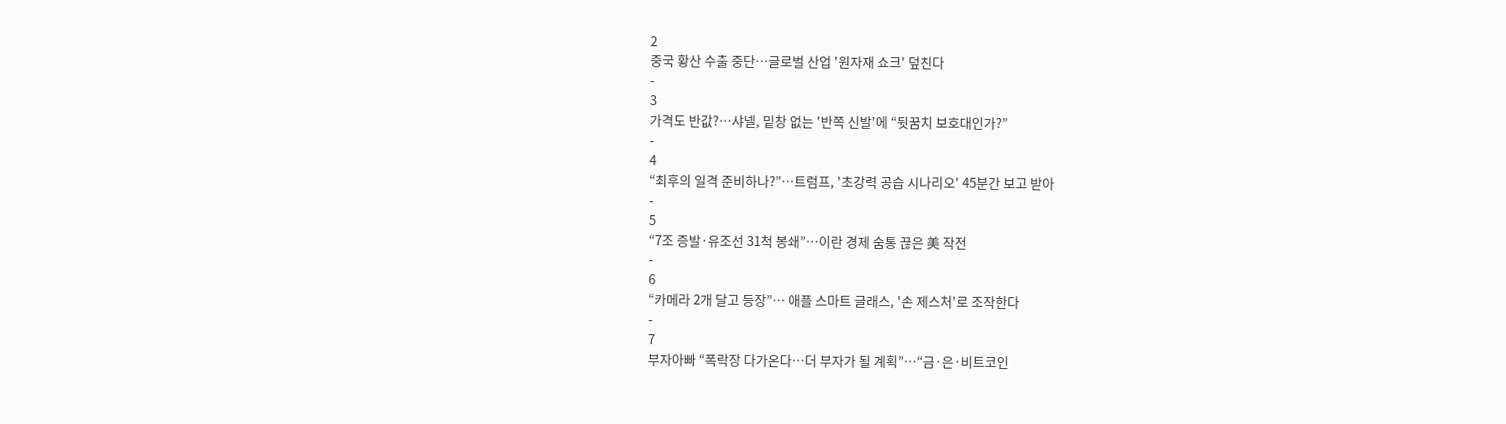2
중국 황산 수출 중단…글로벌 산업 '원자재 쇼크' 덮친다
-
3
가격도 반값?…샤넬, 밑창 없는 '반쪽 신발'에 “뒷꿈치 보호대인가?”
-
4
“최후의 일격 준비하나?”…트럼프, '초강력 공습 시나리오' 45분간 보고 받아
-
5
“7조 증발·유조선 31척 봉쇄”…이란 경제 숨통 끊은 美 작전
-
6
“카메라 2개 달고 등장”… 애플 스마트 글래스, '손 제스처'로 조작한다
-
7
부자아빠 “폭락장 다가온다…더 부자가 될 계획”…“금·은·비트코인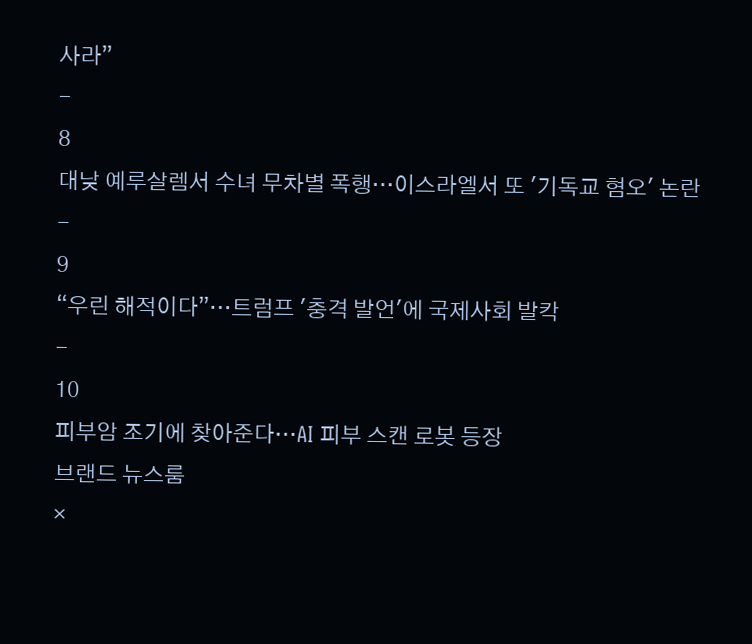사라”
-
8
대낮 예루살렘서 수녀 무차별 폭행…이스라엘서 또 '기독교 혐오' 논란
-
9
“우린 해적이다”…트럼프 '충격 발언'에 국제사회 발칵
-
10
피부암 조기에 찾아준다…AI 피부 스캔 로봇 등장
브랜드 뉴스룸
×